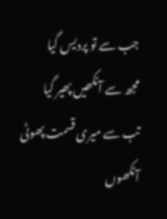جب سے تو پردیس گیا
مجھ سے آنکھیں پھیر گیا
تب سے میری قسمت پھوٹی
آنکھوں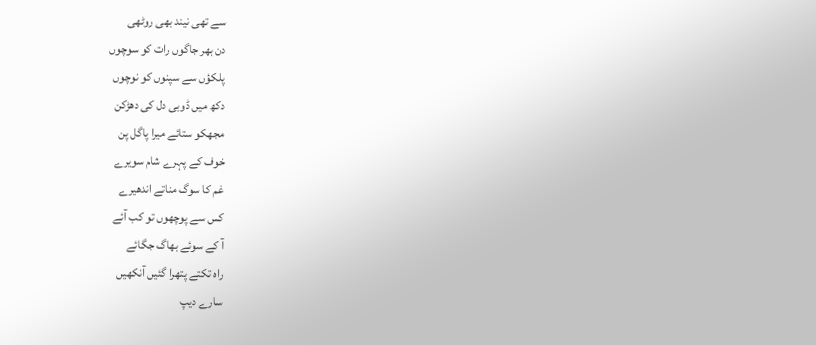سے تھی نیند بھی روٹھی
دن بھر جاگوں رات کو سوچوں
پلکؤں سے سپنوں کو نوچوں
دکھ میں ڈوبی دل کی دھڑکن
مجھکو ستائے میرا پاگل پن
خوف کے پہرے شام سویرے
غم کا سوگ مناتے اندھیرے
کس سے پوچھوں تو کب آئے
آ کے سوئے بھاگ جگائے
راہ تکتے پتھرا گئیں آنکھیں
سارے دیپ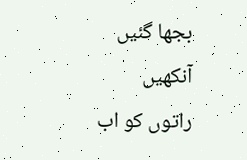بجھا گئیں آنکھیں
راتوں کو اب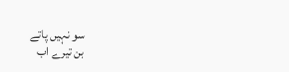سو نہیں پاتے
بن تیرے اب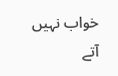خواب نہیں آتے